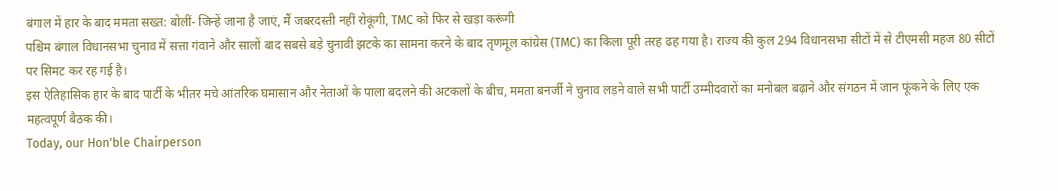बंगाल में हार के बाद ममता सख्त: बोलीं- जिन्हें जाना है जाएं, मैं जबरदस्ती नहीं रोकूंगी, TMC को फिर से खड़ा करूंगी
पश्चिम बंगाल विधानसभा चुनाव में सत्ता गंवाने और सालों बाद सबसे बड़े चुनावी झटके का सामना करने के बाद तृणमूल कांग्रेस (TMC) का किला पूरी तरह ढह गया है। राज्य की कुल 294 विधानसभा सीटों में से टीएमसी महज 80 सीटों पर सिमट कर रह गई है।
इस ऐतिहासिक हार के बाद पार्टी के भीतर मचे आंतरिक घमासान और नेताओं के पाला बदलने की अटकलों के बीच, ममता बनर्जी ने चुनाव लड़ने वाले सभी पार्टी उम्मीदवारों का मनोबल बढ़ाने और संगठन में जान फूंकने के लिए एक महत्वपूर्ण बैठक की।
Today, our Hon'ble Chairperson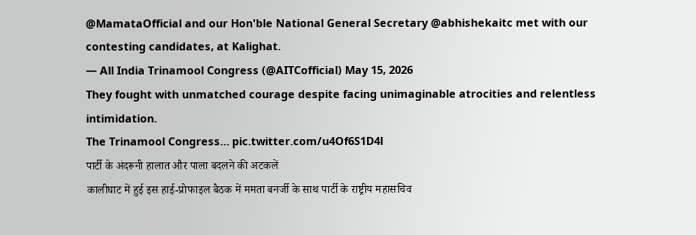@MamataOfficial and our Hon'ble National General Secretary @abhishekaitc met with our contesting candidates, at Kalighat.
— All India Trinamool Congress (@AITCofficial) May 15, 2026
They fought with unmatched courage despite facing unimaginable atrocities and relentless intimidation.
The Trinamool Congress… pic.twitter.com/u4Of6S1D4l
पार्टी के अंदरूनी हालात और पाला बदलने की अटकलें
कालीघाट में हुई इस हाई-प्रोफाइल बैठक में ममता बनर्जी के साथ पार्टी के राष्ट्रीय महासचिव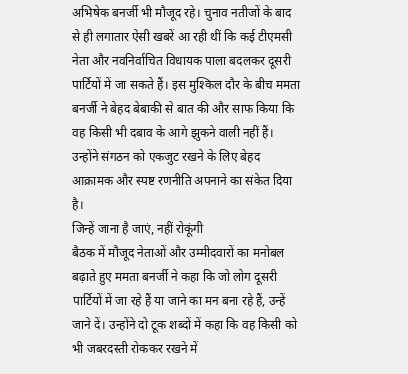अभिषेक बनर्जी भी मौजूद रहे। चुनाव नतीजों के बाद से ही लगातार ऐसी खबरें आ रही थीं कि कई टीएमसी नेता और नवनिर्वाचित विधायक पाला बदलकर दूसरी पार्टियों में जा सकते हैं। इस मुश्किल दौर के बीच ममता बनर्जी ने बेहद बेबाकी से बात की और साफ किया कि वह किसी भी दबाव के आगे झुकने वाली नहीं हैं। उन्होंने संगठन को एकजुट रखने के लिए बेहद आक्रामक और स्पष्ट रणनीति अपनाने का संकेत दिया है।
जिन्हें जाना है जाएं, नहीं रोकूंगी
बैठक में मौजूद नेताओं और उम्मीदवारों का मनोबल बढ़ाते हुए ममता बनर्जी ने कहा कि जो लोग दूसरी पार्टियों में जा रहे हैं या जाने का मन बना रहे हैं, उन्हें जाने दें। उन्होंने दो टूक शब्दों में कहा कि वह किसी को भी जबरदस्ती रोककर रखने में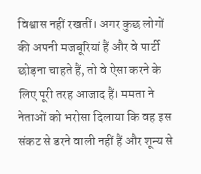विश्वास नहीं रखतीं। अगर कुछ लोगों की अपनी मजबूरियां हैं और वे पार्टी छोड़ना चाहते हैं, तो वे ऐसा करने के लिए पूरी तरह आजाद हैं। ममता ने नेताओं को भरोसा दिलाया कि वह इस संकट से डरने वाली नहीं हैं और शून्य से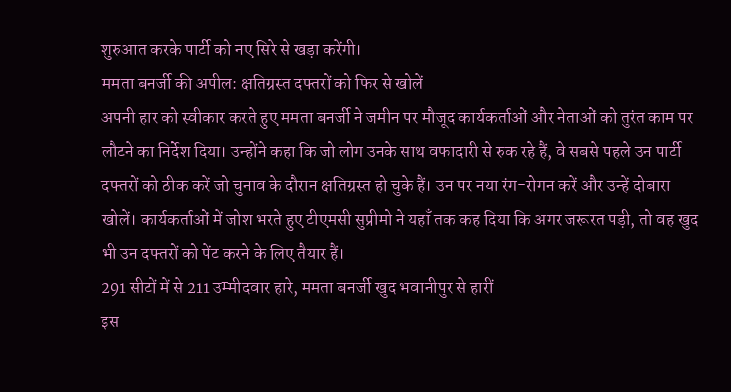शुरुआत करके पार्टी को नए सिरे से खड़ा करेंगी।
ममता बनर्जी की अपील: क्षतिग्रस्त दफ्तरों को फिर से खोलें
अपनी हार को स्वीकार करते हुए ममता बनर्जी ने जमीन पर मौजूद कार्यकर्ताओं और नेताओं को तुरंत काम पर लौटने का निर्देश दिया। उन्होंने कहा कि जो लोग उनके साथ वफादारी से रुक रहे हैं, वे सबसे पहले उन पार्टी दफ्तरों को ठीक करें जो चुनाव के दौरान क्षतिग्रस्त हो चुके हैं। उन पर नया रंग-रोगन करें और उन्हें दोबारा खोलें। कार्यकर्ताओं में जोश भरते हुए टीएमसी सुप्रीमो ने यहाँ तक कह दिया कि अगर जरूरत पड़ी, तो वह खुद भी उन दफ्तरों को पेंट करने के लिए तैयार हैं।
291 सीटों में से 211 उम्मीदवार हारे, ममता बनर्जी खुद भवानीपुर से हारीं
इस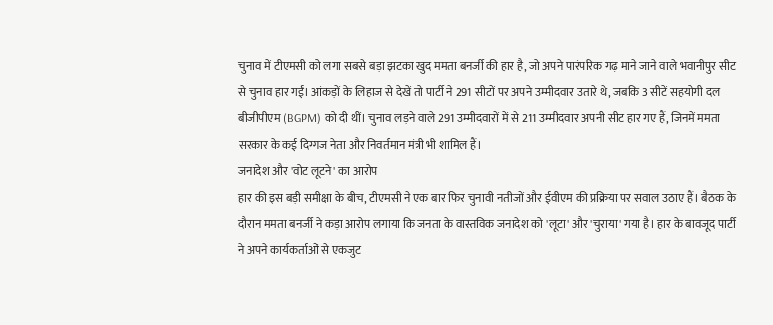चुनाव में टीएमसी को लगा सबसे बड़ा झटका खुद ममता बनर्जी की हार है, जो अपने पारंपरिक गढ़ माने जाने वाले भवानीपुर सीट से चुनाव हार गईं। आंकड़ों के लिहाज से देखें तो पार्टी ने 291 सीटों पर अपने उम्मीदवार उतारे थे, जबकि 3 सीटें सहयोगी दल बीजीपीएम (BGPM) को दी थीं। चुनाव लड़ने वाले 291 उम्मीदवारों में से 211 उम्मीदवार अपनी सीट हार गए हैं, जिनमें ममता सरकार के कई दिग्गज नेता और निवर्तमान मंत्री भी शामिल हैं।
जनादेश और 'वोट लूटने' का आरोप
हार की इस बड़ी समीक्षा के बीच, टीएमसी ने एक बार फिर चुनावी नतीजों और ईवीएम की प्रक्रिया पर सवाल उठाए हैं। बैठक के दौरान ममता बनर्जी ने कड़ा आरोप लगाया कि जनता के वास्तविक जनादेश को 'लूटा' और 'चुराया' गया है। हार के बावजूद पार्टी ने अपने कार्यकर्ताओं से एकजुट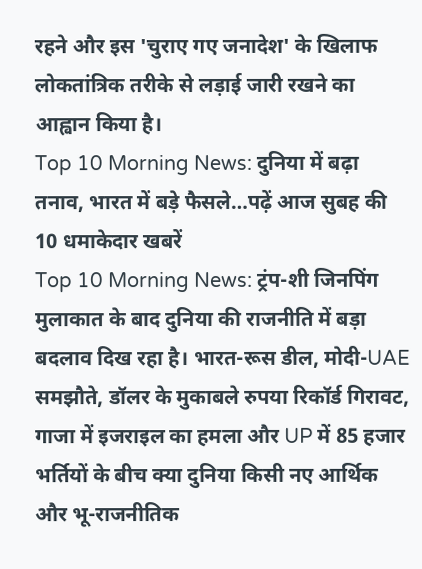रहने और इस 'चुराए गए जनादेश' के खिलाफ लोकतांत्रिक तरीके से लड़ाई जारी रखने का आह्वान किया है।
Top 10 Morning News: दुनिया में बढ़ा तनाव, भारत में बड़े फैसले…पढ़ें आज सुबह की 10 धमाकेदार खबरें
Top 10 Morning News: ट्रंप-शी जिनपिंग मुलाकात के बाद दुनिया की राजनीति में बड़ा बदलाव दिख रहा है। भारत-रूस डील, मोदी-UAE समझौते, डॉलर के मुकाबले रुपया रिकॉर्ड गिरावट, गाजा में इजराइल का हमला और UP में 85 हजार भर्तियों के बीच क्या दुनिया किसी नए आर्थिक और भू-राजनीतिक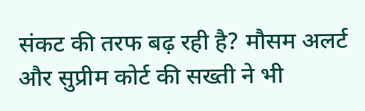संकट की तरफ बढ़ रही है? मौसम अलर्ट और सुप्रीम कोर्ट की सख्ती ने भी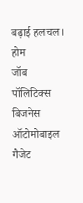बढ़ाई हलचल।
होम
जॉब
पॉलिटिक्स
बिजनेस
ऑटोमोबाइल
गैजेट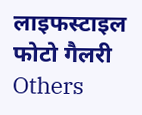लाइफस्टाइल
फोटो गैलरी
Others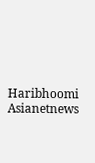Haribhoomi
Asianetnews